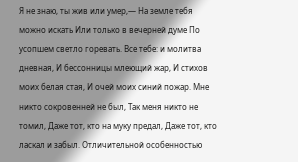Я не знаю, ты жив или умер,— На земле тебя можно искать Или только в вечерней думе По усопшем светло горевать. Все тебе: и молитва дневная, И бессонницы млеющий жар, И стихов моих белая стая, И очей моих синий пожар. Мне никто сокровенней не был, Так меня никто не томил, Даже тот, кто на муку предал, Даже тот, кто ласкал и забыл. Отличительной особенностью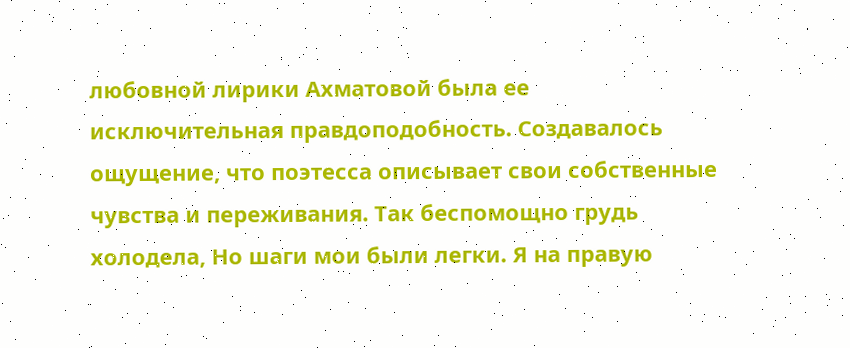любовной лирики Ахматовой была ее исключительная правдоподобность. Создавалось ощущение, что поэтесса описывает свои собственные чувства и переживания. Так беспомощно грудь холодела, Но шаги мои были легки. Я на правую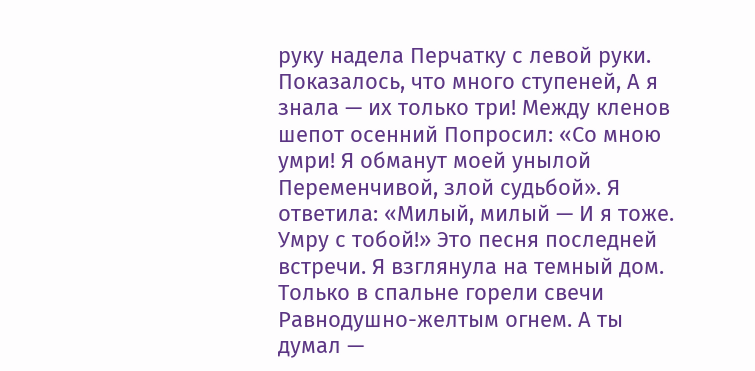руку надела Перчатку с левой руки. Показалось, что много ступеней, А я знала — их только три! Между кленов шепот осенний Попросил: «Со мною умри! Я обманут моей унылой Переменчивой, злой судьбой». Я ответила: «Милый, милый — И я тоже. Умру с тобой!» Это песня последней встречи. Я взглянула на темный дом. Только в спальне горели свечи Равнодушно-желтым огнем. А ты думал —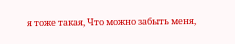я тоже такая, Что можно забыть меня,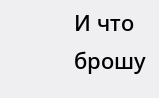И что брошу